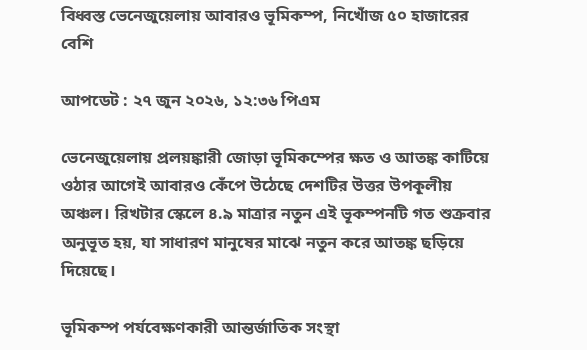বিধ্বস্ত ভেনেজুয়েলায় আবারও ভূমিকম্প, নিখোঁজ ৫০ হাজারের বেশি

আপডেট : ২৭ জুন ২০২৬, ১২:৩৬ পিএম

ভেনেজুয়েলায় প্রলয়ঙ্কারী জোড়া ভূমিকম্পের ক্ষত ও আতঙ্ক কাটিয়ে ওঠার আগেই আবারও কেঁপে উঠেছে দেশটির উত্তর উপকূলীয় অঞ্চল। রিখটার স্কেলে ৪.৯ মাত্রার নতুন এই ভূকম্পনটি গত শুক্রবার অনুভূত হয়, যা সাধারণ মানুষের মাঝে নতুন করে আতঙ্ক ছড়িয়ে দিয়েছে।

ভূমিকম্প পর্যবেক্ষণকারী আন্তর্জাতিক সংস্থা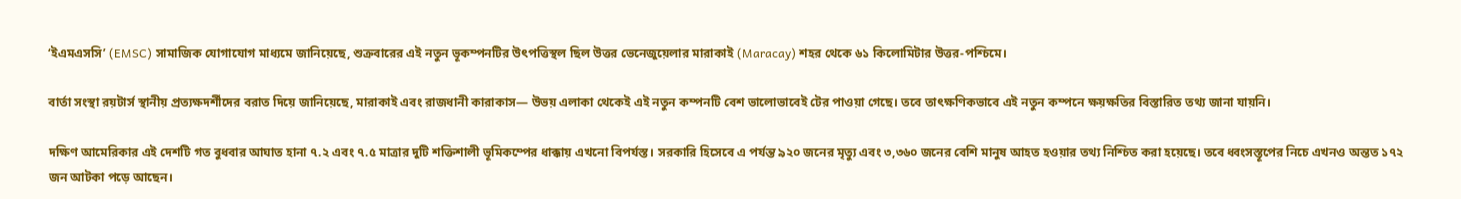‘ইএমএসসি’ (EMSC) সামাজিক যোগাযোগ মাধ্যমে জানিয়েছে, শুক্রবারের এই নতুন ভূকম্পনটির উৎপত্তিস্থল ছিল উত্তর ভেনেজুয়েলার মারাকাই (Maracay) শহর থেকে ৬১ কিলোমিটার উত্তর-পশ্চিমে।

বার্তা সংস্থা রয়টার্স স্থানীয় প্রত্যক্ষদর্শীদের বরাত দিয়ে জানিয়েছে, মারাকাই এবং রাজধানী কারাকাস— উভয় এলাকা থেকেই এই নতুন কম্পনটি বেশ ভালোভাবেই টের পাওয়া গেছে। তবে তাৎক্ষণিকভাবে এই নতুন কম্পনে ক্ষয়ক্ষতির বিস্তারিত তথ্য জানা যায়নি।

দক্ষিণ আমেরিকার এই দেশটি গত বুধবার আঘাত হানা ৭.২ এবং ৭.৫ মাত্রার দুটি শক্তিশালী ভূমিকম্পের ধাক্কায় এখনো বিপর্যস্ত। সরকারি হিসেবে এ পর্যন্ত ৯২০ জনের মৃত্যু এবং ৩,৩৬০ জনের বেশি মানুষ আহত হওয়ার তথ্য নিশ্চিত করা হয়েছে। তবে ধ্বংসস্তূপের নিচে এখনও অন্তত ১৭২ জন আটকা পড়ে আছেন।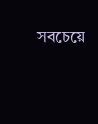সবচেয়ে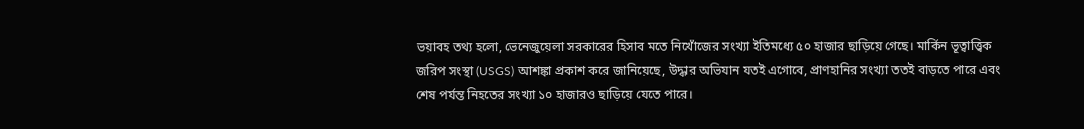ভয়াবহ তথ্য হলো, ভেনেজুয়েলা সরকারের হিসাব মতে নিখোঁজের সংখ্যা ইতিমধ্যে ৫০ হাজার ছাড়িয়ে গেছে। মার্কিন ভূত্বাত্ত্বিক জরিপ সংস্থা (USGS) আশঙ্কা প্রকাশ করে জানিয়েছে, উদ্ধার অভিযান যতই এগোবে, প্রাণহানির সংখ্যা ততই বাড়তে পারে এবং শেষ পর্যন্ত নিহতের সংখ্যা ১০ হাজারও ছাড়িয়ে যেতে পারে।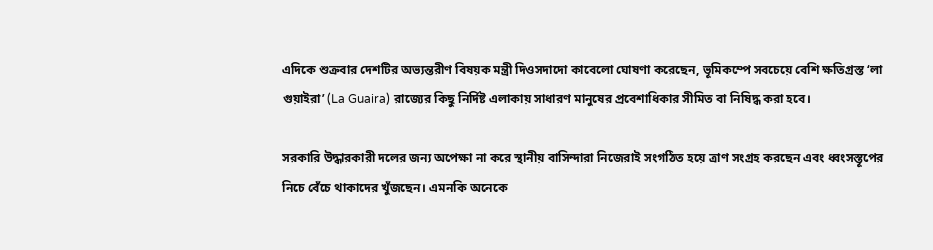এদিকে শুক্রবার দেশটির অভ্যন্তরীণ বিষয়ক মন্ত্রী দিওসদাদো কাবেলো ঘোষণা করেছেন, ভূমিকম্পে সবচেয়ে বেশি ক্ষতিগ্রস্ত ‘লা গুয়াইরা’ (La Guaira) রাজ্যের কিছু নির্দিষ্ট এলাকায় সাধারণ মানুষের প্রবেশাধিকার সীমিত বা নিষিদ্ধ করা হবে।

সরকারি উদ্ধারকারী দলের জন্য অপেক্ষা না করে স্থানীয় বাসিন্দারা নিজেরাই সংগঠিত হয়ে ত্রাণ সংগ্রহ করছেন এবং ধ্বংসস্তূপের নিচে বেঁচে থাকাদের খুঁজছেন। এমনকি অনেকে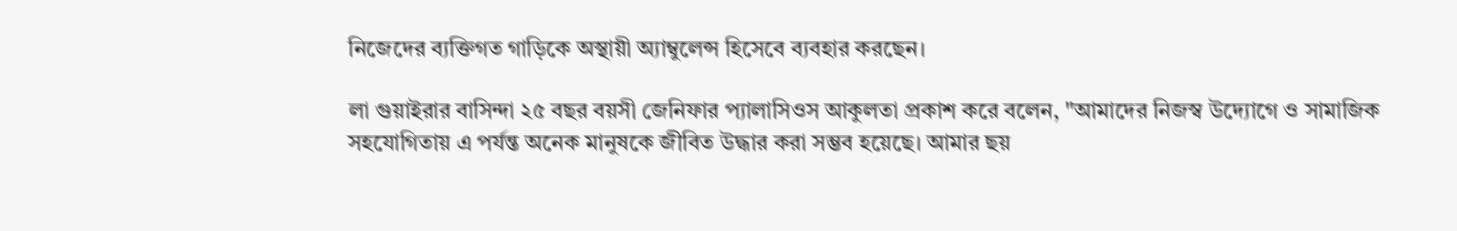নিজেদের ব্যক্তিগত গাড়িকে অস্থায়ী অ্যাম্বুলেন্স হিসেবে ব্যবহার করছেন।

লা গুয়াইরার বাসিন্দা ২৫ বছর বয়সী জেনিফার প্যালাসিওস আকুলতা প্রকাশ করে বলেন, "আমাদের নিজস্ব উদ্যোগে ও সামাজিক সহযোগিতায় এ পর্যন্ত অনেক মানুষকে জীবিত উদ্ধার করা সম্ভব হয়েছে। আমার ছয়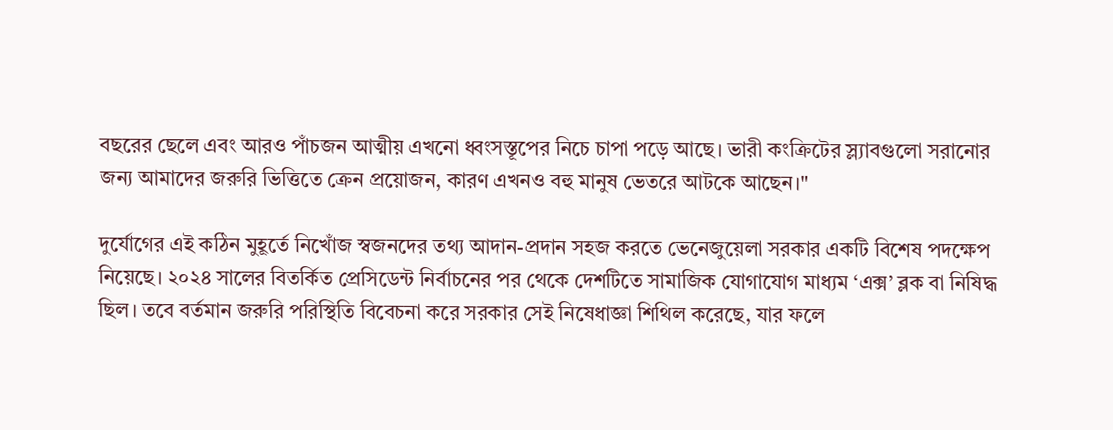বছরের ছেলে এবং আরও পাঁচজন আত্মীয় এখনো ধ্বংসস্তূপের নিচে চাপা পড়ে আছে। ভারী কংক্রিটের স্ল্যাবগুলো সরানোর জন্য আমাদের জরুরি ভিত্তিতে ক্রেন প্রয়োজন, কারণ এখনও বহু মানুষ ভেতরে আটকে আছেন।"

দুর্যোগের এই কঠিন মুহূর্তে নিখোঁজ স্বজনদের তথ্য আদান-প্রদান সহজ করতে ভেনেজুয়েলা সরকার একটি বিশেষ পদক্ষেপ নিয়েছে। ২০২৪ সালের বিতর্কিত প্রেসিডেন্ট নির্বাচনের পর থেকে দেশটিতে সামাজিক যোগাযোগ মাধ্যম ‘এক্স’ ব্লক বা নিষিদ্ধ ছিল। তবে বর্তমান জরুরি পরিস্থিতি বিবেচনা করে সরকার সেই নিষেধাজ্ঞা শিথিল করেছে, যার ফলে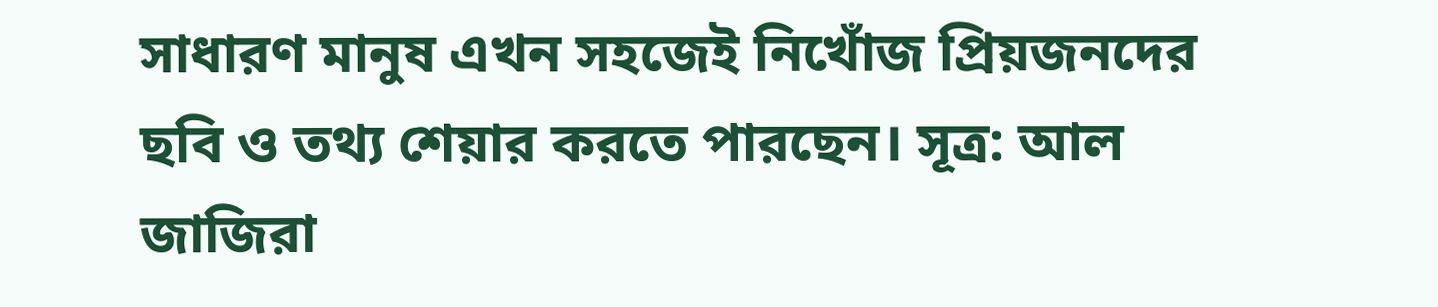সাধারণ মানুষ এখন সহজেই নিখোঁজ প্রিয়জনদের ছবি ও তথ্য শেয়ার করতে পারছেন। সূত্র: আল জাজিরা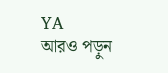YA
আরও পড়ুন